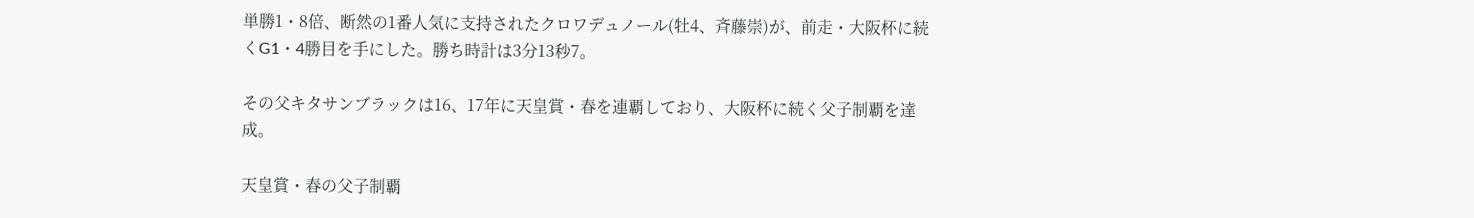単勝1・8倍、断然の1番人気に支持されたクロワデュノール(牡4、斉藤崇)が、前走・大阪杯に続くG1・4勝目を手にした。勝ち時計は3分13秒7。

その父キタサンブラックは16、17年に天皇賞・春を連覇しており、大阪杯に続く父子制覇を達成。

天皇賞・春の父子制覇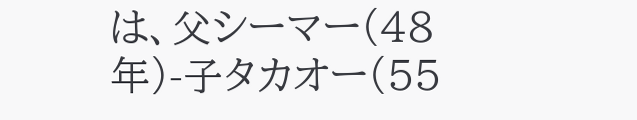は、父シーマー(48年)-子タカオー(55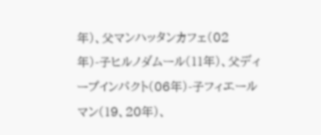年)、父マンハッタンカフェ(02年)-子ヒルノダムール(11年)、父ディープインパクト(06年)-子フィエールマン(19、20年)、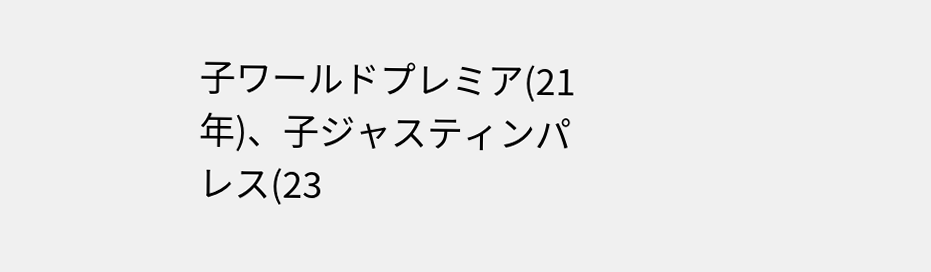子ワールドプレミア(21年)、子ジャスティンパレス(23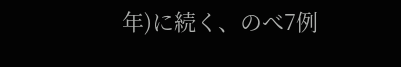年)に続く、のべ7例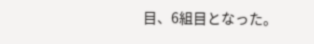目、6組目となった。